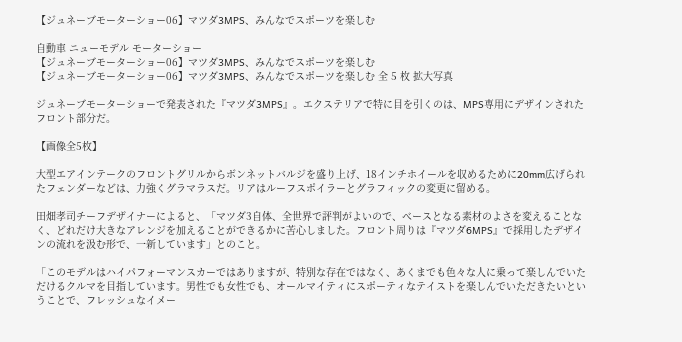【ジュネーブモーターショー06】マツダ3MPS、みんなでスポーツを楽しむ

自動車 ニューモデル モーターショー
【ジュネーブモーターショー06】マツダ3MPS、みんなでスポーツを楽しむ
【ジュネーブモーターショー06】マツダ3MPS、みんなでスポーツを楽しむ 全 5 枚 拡大写真

ジュネーブモーターショーで発表された『マツダ3MPS』。エクステリアで特に目を引くのは、MPS専用にデザインされたフロント部分だ。

【画像全5枚】

大型エアインテークのフロントグリルからボンネットバルジを盛り上げ、18インチホイールを収めるために20mm広げられたフェンダーなどは、力強くグラマラスだ。リアはルーフスポイラーとグラフィックの変更に留める。

田畑孝司チーフデザイナーによると、「マツダ3自体、全世界で評判がよいので、べースとなる素材のよさを変えることなく、どれだけ大きなアレンジを加えることができるかに苦心しました。フロント周りは『マツダ6MPS』で採用したデザインの流れを汲む形で、一新しています」とのこと。

「このモデルはハイパフォーマンスカーではありますが、特別な存在ではなく、あくまでも色々な人に乗って楽しんでいただけるクルマを目指しています。男性でも女性でも、オールマイティにスポーティなテイストを楽しんでいただきたいということで、フレッシュなイメー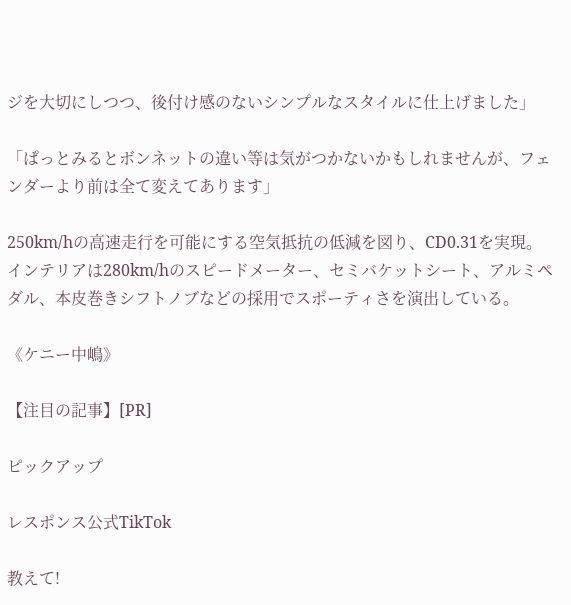ジを大切にしつつ、後付け感のないシンプルなスタイルに仕上げました」

「ぱっとみるとボンネットの違い等は気がつかないかもしれませんが、フェンダーより前は全て変えてあります」

250km/hの高速走行を可能にする空気抵抗の低減を図り、CD0.31を実現。インテリアは280km/hのスピードメーター、セミバケットシート、アルミペダル、本皮巻きシフトノブなどの採用でスポーティさを演出している。

《ケニー中嶋》

【注目の記事】[PR]

ピックアップ

レスポンス公式TikTok

教えて!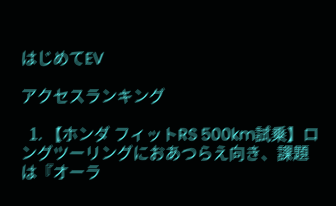はじめてEV

アクセスランキング

  1. 【ホンダ フィットRS 500km試乗】ロングツーリングにおあつらえ向き、課題は『オーラ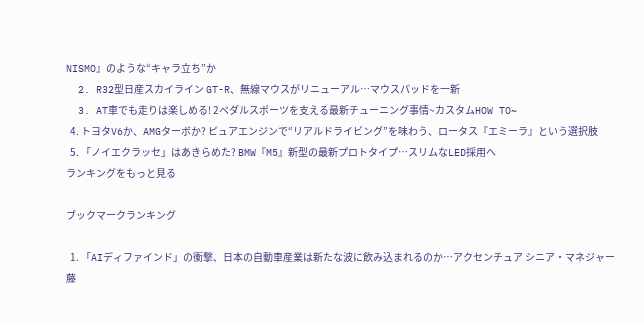NISMO』のような“キャラ立ち”か
  2. R32型日産スカイライン GT-R、無線マウスがリニューアル…マウスパッドを一新
  3. AT車でも走りは楽しめる! 2ペダルスポーツを支える最新チューニング事情~カスタムHOW TO~
  4. トヨタV6か、AMGターボか? ピュアエンジンで“リアルドライビング”を味わう、ロータス『エミーラ』という選択肢
  5. 「ノイエクラッセ」はあきらめた? BMW『M5』新型の最新プロトタイプ…スリムなLED採用へ
ランキングをもっと見る

ブックマークランキング

  1. 「AIディファインド」の衝撃、日本の自動車産業は新たな波に飲み込まれるのか…アクセンチュア シニア・マネジャー 藤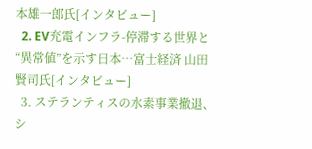本雄一郎氏[インタビュー]
  2. EV充電インフラ-停滞する世界と“異常値”を示す日本…富士経済 山田賢司氏[インタビュー]
  3. ステランティスの水素事業撤退、シ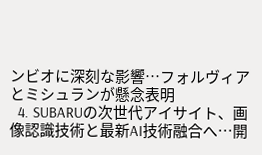ンビオに深刻な影響…フォルヴィアとミシュランが懸念表明
  4. SUBARUの次世代アイサイト、画像認識技術と最新AI技術融合へ…開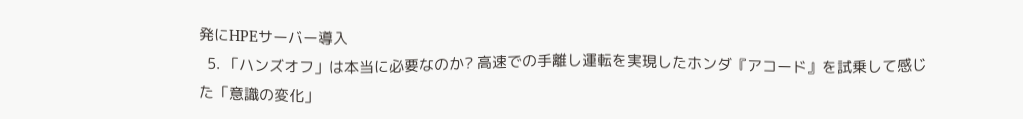発にHPEサーバー導入
  5. 「ハンズオフ」は本当に必要なのか? 高速での手離し運転を実現したホンダ『アコード』を試乗して感じた「意識の変化」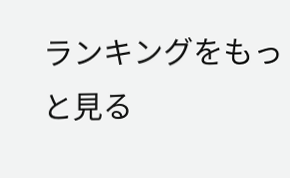ランキングをもっと見る